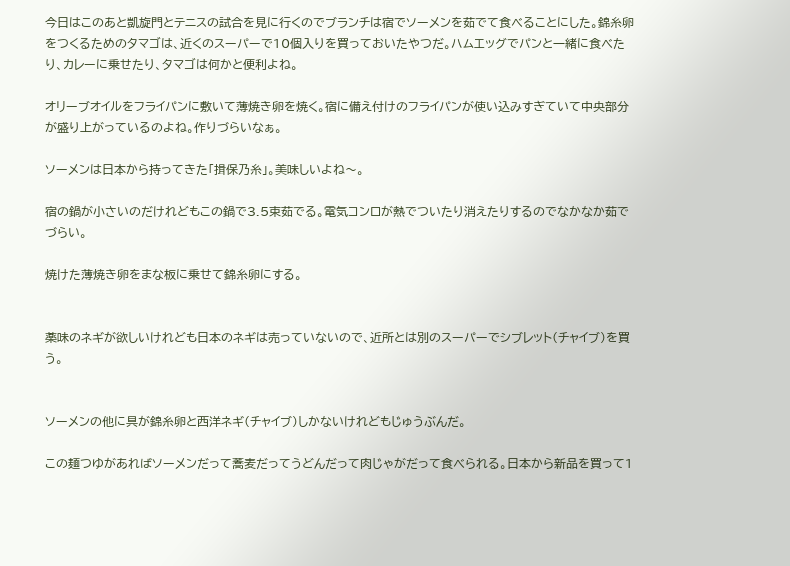今日はこのあと凱旋門とテニスの試合を見に行くのでブランチは宿でソーメンを茹でて食べることにした。錦糸卵をつくるためのタマゴは、近くのスーパーで10個入りを買っておいたやつだ。ハムエッグでパンと一緒に食べたり、カレーに乗せたり、タマゴは何かと便利よね。

オリーブオイルをフライパンに敷いて薄焼き卵を焼く。宿に備え付けのフライパンが使い込みすぎていて中央部分が盛り上がっているのよね。作りづらいなぁ。

ソーメンは日本から持ってきた「揖保乃糸」。美味しいよね〜。

宿の鍋が小さいのだけれどもこの鍋で3.5束茹でる。電気コンロが熱でついたり消えたりするのでなかなか茹でづらい。

焼けた薄焼き卵をまな板に乗せて錦糸卵にする。


薬味のネギが欲しいけれども日本のネギは売っていないので、近所とは別のスーパーでシブレット(チャイブ)を買う。


ソーメンの他に具が錦糸卵と西洋ネギ(チャイブ)しかないけれどもじゅうぶんだ。

この麺つゆがあればソーメンだって蕎麦だってうどんだって肉じゃがだって食べられる。日本から新品を買って1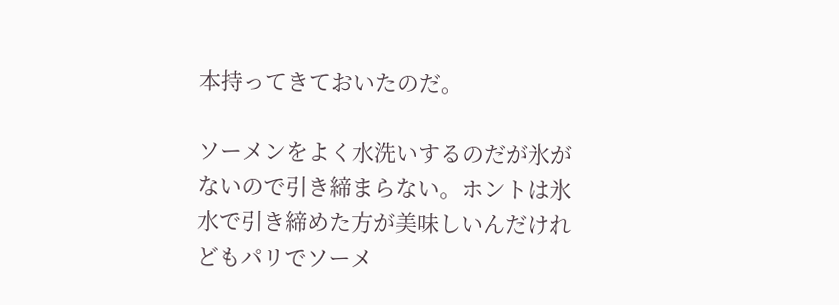本持ってきておいたのだ。

ソーメンをよく水洗いするのだが氷がないので引き締まらない。ホントは氷水で引き締めた方が美味しいんだけれどもパリでソーメ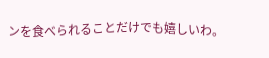ンを食べられることだけでも嬉しいわ。